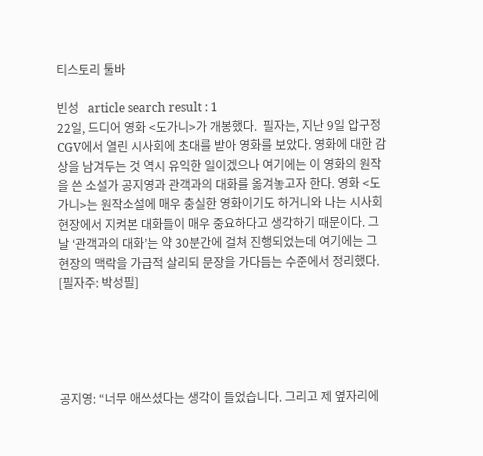티스토리 툴바

빈성   article search result : 1
22일, 드디어 영화 <도가니>가 개봉했다.  필자는, 지난 9일 압구정 CGV에서 열린 시사회에 초대를 받아 영화를 보았다. 영화에 대한 감상을 남겨두는 것 역시 유익한 일이겠으나 여기에는 이 영화의 원작을 쓴 소설가 공지영과 관객과의 대화를 옮겨놓고자 한다. 영화 <도가니>는 원작소설에 매우 충실한 영화이기도 하거니와 나는 시사회 현장에서 지켜본 대화들이 매우 중요하다고 생각하기 때문이다. 그날 ‘관객과의 대화’는 약 30분간에 걸쳐 진행되었는데 여기에는 그 현장의 맥락을 가급적 살리되 문장을 가다듬는 수준에서 정리했다. [필자주: 박성필]





공지영: “너무 애쓰셨다는 생각이 들었습니다. 그리고 제 옆자리에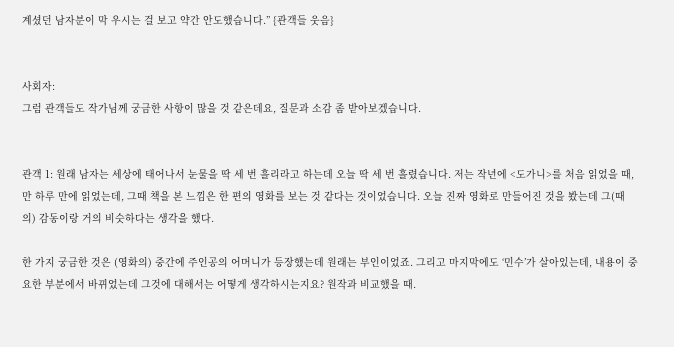계셨던 남자분이 막 우시는 걸 보고 약간 안도했습니다.” {관객들 웃음}


사회자:
그럼 관객들도 작가님께 궁금한 사항이 많을 것 같은데요, 질문과 소감 좀 받아보겠습니다.


관객 1: 원래 남자는 세상에 태어나서 눈물을 딱 세 번 흘리라고 하는데 오늘 딱 세 번 흘렸습니다. 저는 작년에 <도가니>를 처음 읽었을 때, 만 하루 만에 읽었는데, 그때 책을 본 느낌은 한 편의 영화를 보는 것 같다는 것이었습니다. 오늘 진짜 영화로 만들어진 것을 봤는데 그(때의) 감동이랑 거의 비슷하다는 생각을 했다.

한 가지 궁금한 것은 (영화의) 중간에 주인공의 어머니가 등장했는데 원래는 부인이었죠. 그리고 마지막에도 ‘민수’가 살아있는데, 내용이 중요한 부분에서 바뀌었는데 그것에 대해서는 어떻게 생각하시는지요? 원작과 비교했을 때.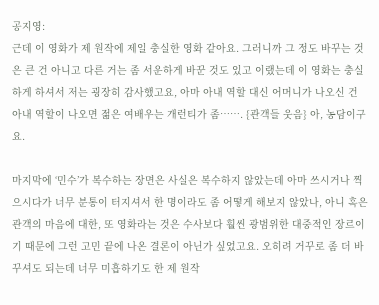공지영:
근데 이 영화가 제 원작에 제일 충실한 영화 같아요. 그러니까 그 정도 바꾸는 것은 큰 건 아니고 다른 거는 좀 서운하게 바꾼 것도 있고 이랬는데 이 영화는 충실하게 하셔서 저는 굉장히 감사했고요, 아마 아내 역할 대신 어머니가 나오신 건 아내 역할이 나오면 젊은 여배우는 개런티가 좀……. {관객들 웃음} 아, 농담이구요.

마지막에 ‘민수’가 복수하는 장면은 사실은 복수하지 않았는데 아마 쓰시거나 찍으시다가 너무 분통이 터지셔서 한 명이라도 좀 어떻게 해보지 않았나, 아니 혹은 관객의 마음에 대한, 또 영화라는 것은 수사보다 훨씬 광범위한 대중적인 장르이기 때문에 그런 고민 끝에 나온 결론이 아닌가 싶었고요. 오히려 거꾸로 좀 더 바꾸셔도 되는데 너무 미흡하기도 한 제 원작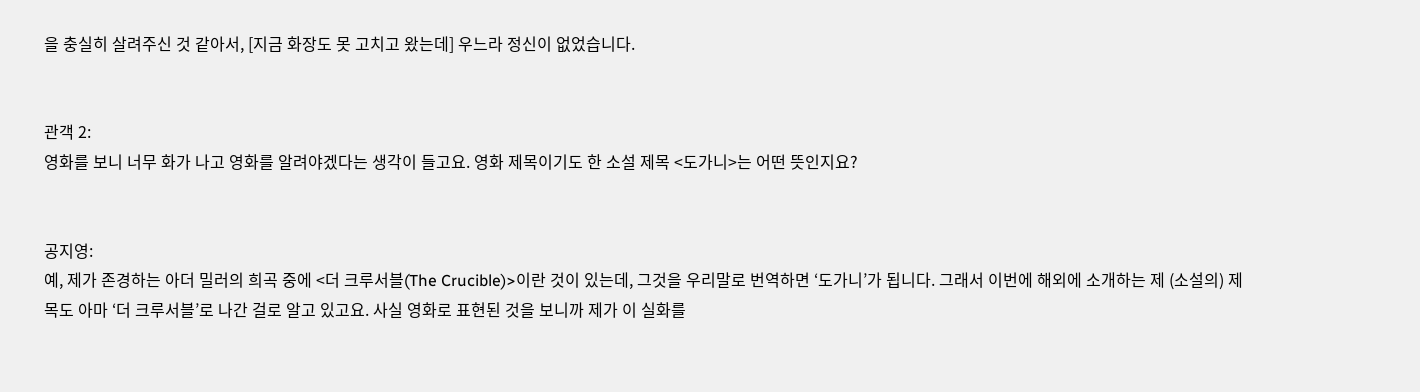을 충실히 살려주신 것 같아서, [지금 화장도 못 고치고 왔는데] 우느라 정신이 없었습니다.


관객 2:
영화를 보니 너무 화가 나고 영화를 알려야겠다는 생각이 들고요. 영화 제목이기도 한 소설 제목 <도가니>는 어떤 뜻인지요?


공지영:
예, 제가 존경하는 아더 밀러의 희곡 중에 <더 크루서블(The Crucible)>이란 것이 있는데, 그것을 우리말로 번역하면 ‘도가니’가 됩니다. 그래서 이번에 해외에 소개하는 제 (소설의) 제목도 아마 ‘더 크루서블’로 나간 걸로 알고 있고요. 사실 영화로 표현된 것을 보니까 제가 이 실화를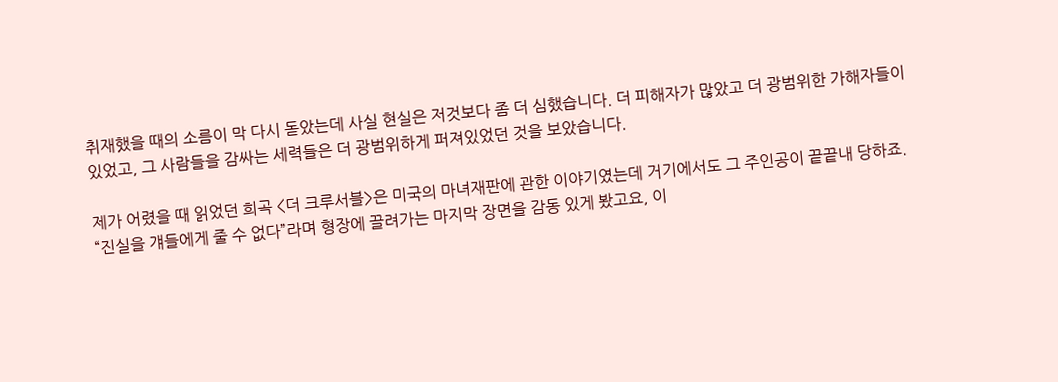취재했을 때의 소름이 막 다시 돋았는데 사실 현실은 저것보다 좀 더 심했습니다. 더 피해자가 많았고 더 광범위한 가해자들이 있었고, 그 사람들을 감싸는 세력들은 더 광범위하게 퍼져있었던 것을 보았습니다.

제가 어렸을 때 읽었던 희곡 <더 크루서블>은 미국의 마녀재판에 관한 이야기였는데 거기에서도 그 주인공이 끝끝내 당하죠. “진실을 걔들에게 줄 수 없다”라며 형장에 끌려가는 마지막 장면을 감동 있게 봤고요, 이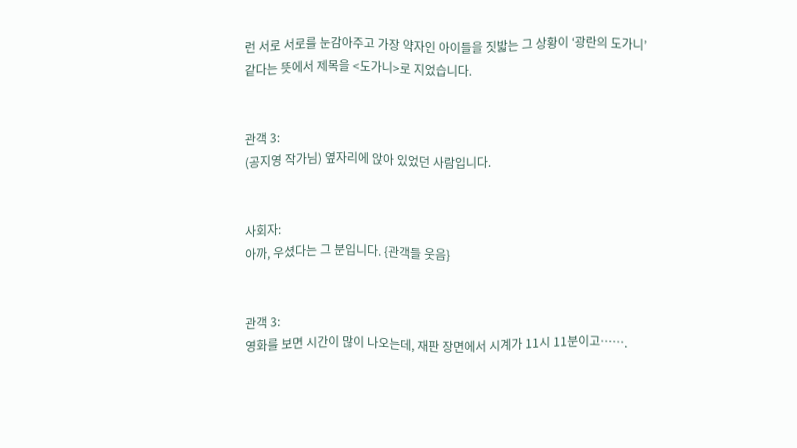런 서로 서로를 눈감아주고 가장 약자인 아이들을 짓밟는 그 상황이 ‘광란의 도가니’ 같다는 뜻에서 제목을 <도가니>로 지었습니다.


관객 3:
(공지영 작가님) 옆자리에 앉아 있었던 사람입니다.


사회자:
아까, 우셨다는 그 분입니다. {관객들 웃음}


관객 3:
영화를 보면 시간이 많이 나오는데, 재판 장면에서 시계가 11시 11분이고…….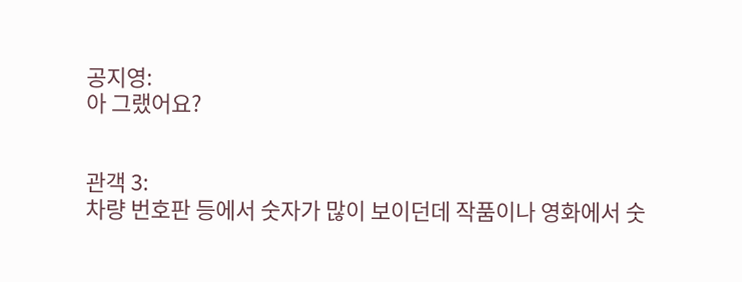공지영:
아 그랬어요?


관객 3:
차량 번호판 등에서 숫자가 많이 보이던데 작품이나 영화에서 숫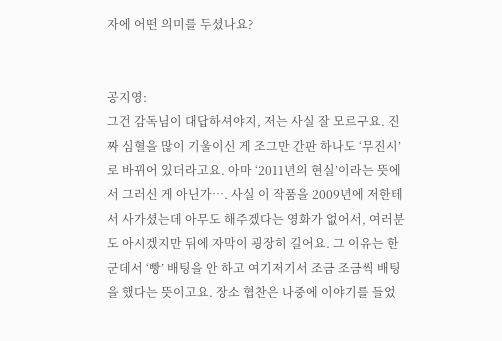자에 어떤 의미를 두셨나요?


공지영:
그건 감독님이 대답하셔야지, 저는 사실 잘 모르구요. 진짜 심혈을 많이 기울이신 게 조그만 간판 하나도 ‘무진시’로 바뀌어 있더라고요. 아마 ‘2011년의 현실’이라는 뜻에서 그러신 게 아닌가…. 사실 이 작품을 2009년에 저한테서 사가셨는데 아무도 해주겠다는 영화가 없어서, 여러분도 아시겠지만 뒤에 자막이 굉장히 길어요. 그 이유는 한 군데서 ‘빵’ 배팅을 안 하고 여기저기서 조금 조금씩 배팅을 했다는 뜻이고요. 장소 협찬은 나중에 이야기를 들었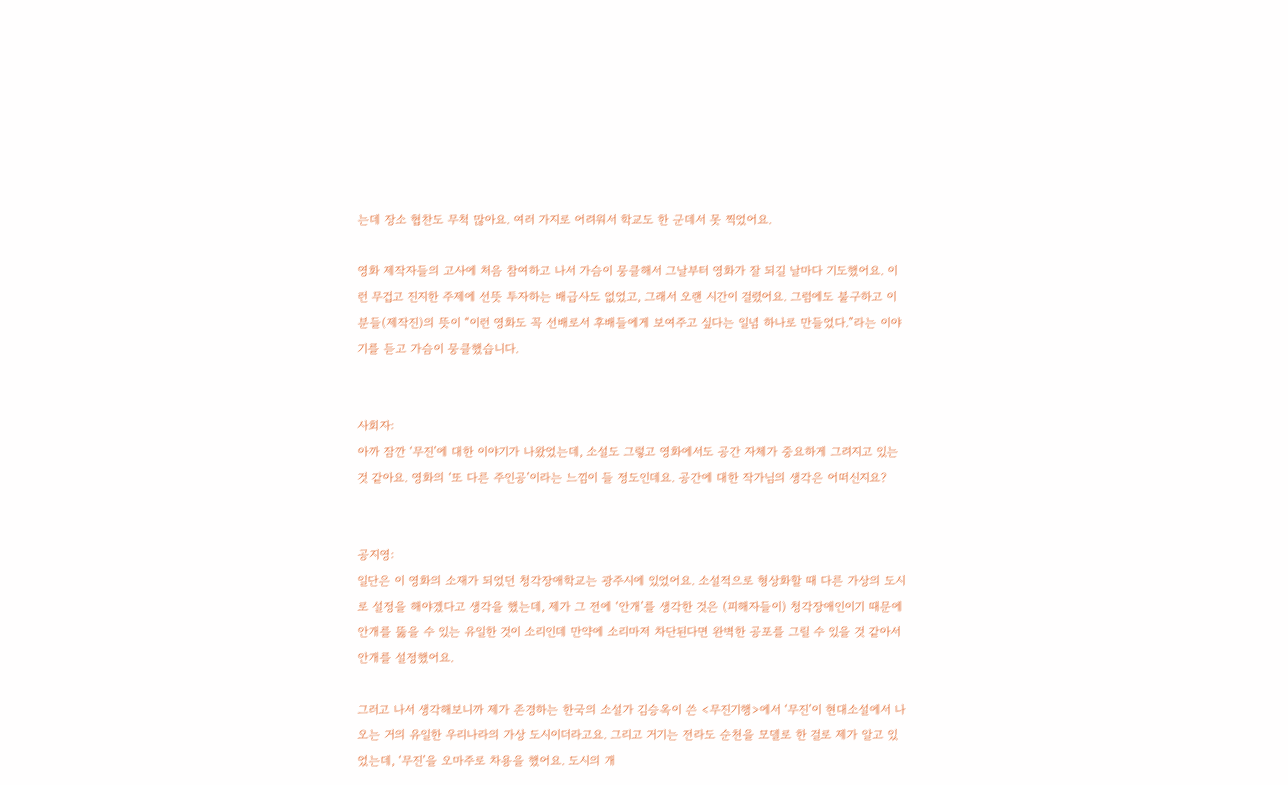는데 장소 협찬도 무척 많아요. 여러 가지로 어려워서 학교도 한 군데서 못 찍었어요.

영화 제작자들의 고사에 처음 참여하고 나서 가슴이 뭉클해서 그날부터 영화가 잘 되길 날마다 기도했어요. 이런 무겁고 진지한 주제에 선뜻 투자하는 배급사도 없었고, 그래서 오랜 시간이 걸렸어요. 그럼에도 불구하고 이분들(제작진)의 뜻이 “이런 영화도 꼭 선배로서 후배들에게 보여주고 싶다는 일념 하나로 만들었다.”라는 이야기를 듣고 가슴이 뭉클했습니다.


사회자:
아까 잠깐 ‘무진’에 대한 이야기가 나왔었는데, 소설도 그렇고 영화에서도 공간 자체가 중요하게 그려지고 있는 것 같아요. 영화의 ‘또 다른 주인공’이라는 느낌이 들 정도인데요. 공간에 대한 작가님의 생각은 어떠신지요?


공지영:
일단은 이 영화의 소재가 되었던 청각장애학교는 광주시에 있었어요. 소설적으로 형상화할 때 다른 가상의 도시로 설정을 해야겠다고 생각을 했는데, 제가 그 전에 ‘안개’를 생각한 것은 (피해자들이) 청각장애인이기 때문에 안개를 뚫을 수 있는 유일한 것이 소리인데 만약에 소리마저 차단된다면 완벽한 공포를 그릴 수 있을 것 같아서 안개를 설정했어요.

그러고 나서 생각해보니까 제가 존경하는 한국의 소설가 김승옥이 쓴 <무진기행>에서 ‘무진’이 현대소설에서 나오는 거의 유일한 우리나라의 가상 도시이더라고요. 그리고 거기는 전라도 순천을 모델로 한 걸로 제가 알고 있었는데, ‘무진’을 오마주로 차용을 했어요. 도시의 개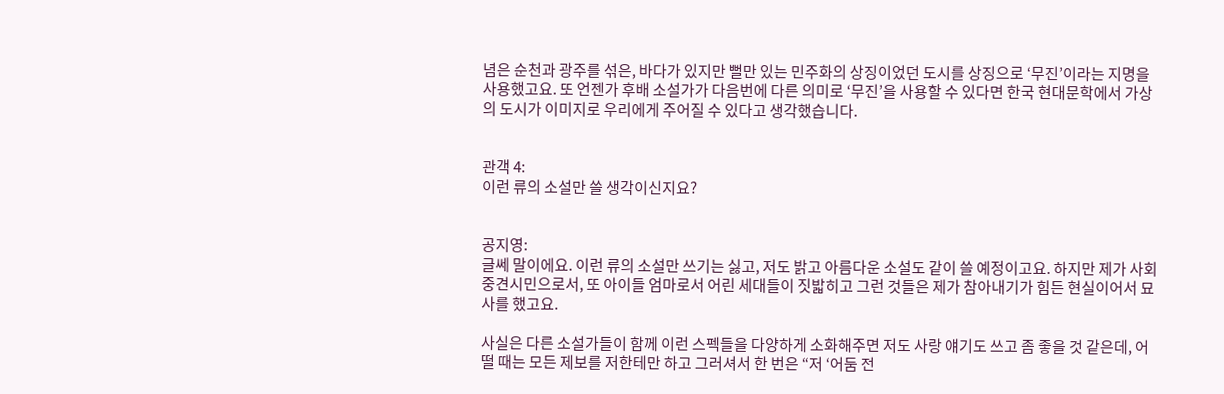념은 순천과 광주를 섞은, 바다가 있지만 뻘만 있는 민주화의 상징이었던 도시를 상징으로 ‘무진’이라는 지명을 사용했고요. 또 언젠가 후배 소설가가 다음번에 다른 의미로 ‘무진’을 사용할 수 있다면 한국 현대문학에서 가상의 도시가 이미지로 우리에게 주어질 수 있다고 생각했습니다.


관객 4:
이런 류의 소설만 쓸 생각이신지요?


공지영:
글쎄 말이에요. 이런 류의 소설만 쓰기는 싫고, 저도 밝고 아름다운 소설도 같이 쓸 예정이고요. 하지만 제가 사회 중견시민으로서, 또 아이들 엄마로서 어린 세대들이 짓밟히고 그런 것들은 제가 참아내기가 힘든 현실이어서 묘사를 했고요.

사실은 다른 소설가들이 함께 이런 스펙들을 다양하게 소화해주면 저도 사랑 얘기도 쓰고 좀 좋을 것 같은데, 어떨 때는 모든 제보를 저한테만 하고 그러셔서 한 번은 “저 ‘어둠 전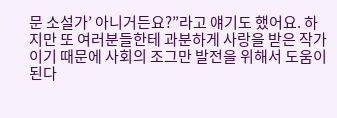문 소설가’ 아니거든요?”라고 얘기도 했어요. 하지만 또 여러분들한테 과분하게 사랑을 받은 작가이기 때문에 사회의 조그만 발전을 위해서 도움이 된다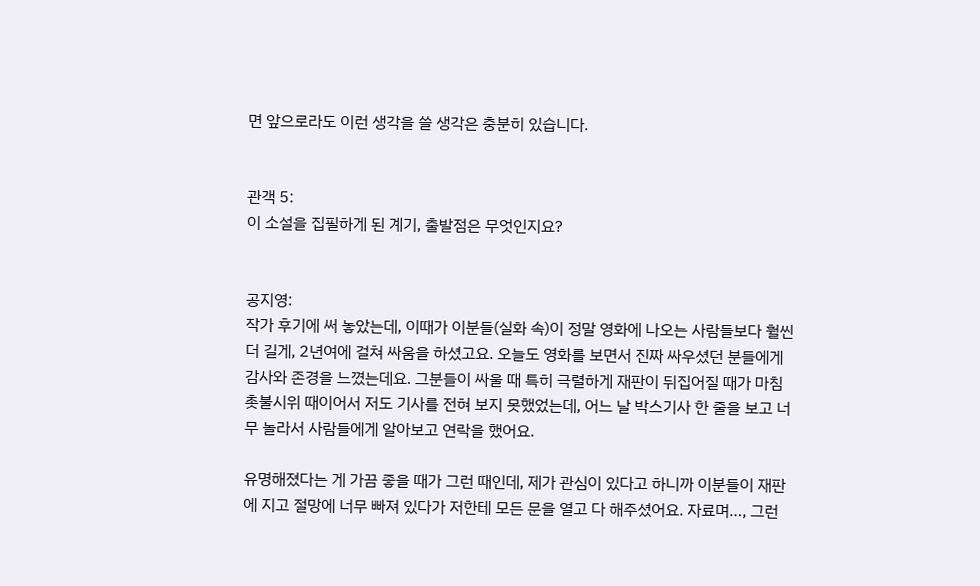면 앞으로라도 이런 생각을 쓸 생각은 충분히 있습니다.


관객 5:
이 소설을 집필하게 된 계기, 출발점은 무엇인지요?


공지영:
작가 후기에 써 놓았는데, 이때가 이분들(실화 속)이 정말 영화에 나오는 사람들보다 훨씬 더 길게, 2년여에 걸쳐 싸움을 하셨고요. 오늘도 영화를 보면서 진짜 싸우셨던 분들에게 감사와 존경을 느꼈는데요. 그분들이 싸울 때 특히 극렬하게 재판이 뒤집어질 때가 마침 촛불시위 때이어서 저도 기사를 전혀 보지 못했었는데, 어느 날 박스기사 한 줄을 보고 너무 놀라서 사람들에게 알아보고 연락을 했어요.

유명해졌다는 게 가끔 좋을 때가 그런 때인데, 제가 관심이 있다고 하니까 이분들이 재판에 지고 절망에 너무 빠져 있다가 저한테 모든 문을 열고 다 해주셨어요. 자료며…, 그런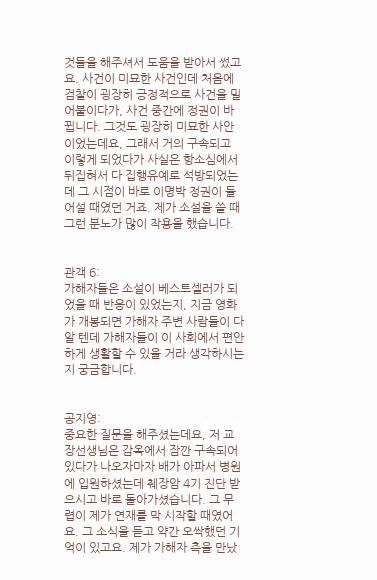것들을 해주셔서 도움을 받아서 썼고요. 사건이 미묘한 사건인데 처음에 검찰이 굉장히 긍정적으로 사건을 밀어붙이다가, 사건 중간에 정권이 바뀝니다. 그것도 굉장히 미묘한 사안이었는데요, 그래서 거의 구속되고 이렇게 되었다가 사실은 항소심에서 뒤집혀서 다 집행유예로 석방되었는데 그 시점이 바로 이명박 정권이 들어설 때였던 거죠. 제가 소설을 쓸 때 그런 분노가 많이 작용을 했습니다.


관객 6:
가해자들은 소설이 베스트셀러가 되었을 때 반응이 있었는지, 지금 영화가 개봉되면 가해자 주변 사람들이 다 알 텐데 가해자들이 이 사회에서 편안하게 생활할 수 있을 거라 생각하시는지 궁금합니다.


공지영:
중요한 질문을 해주셨는데요, 저 교장선생님은 감옥에서 잠깐 구속되어 있다가 나오자마자 배가 아파서 병원에 입원하셨는데 췌장암 4기 진단 받으시고 바로 돌아가셨습니다. 그 무렵이 제가 연재를 막 시작할 때였어요. 그 소식을 듣고 약간 오싹했던 기억이 있고요. 제가 가해자 측을 만났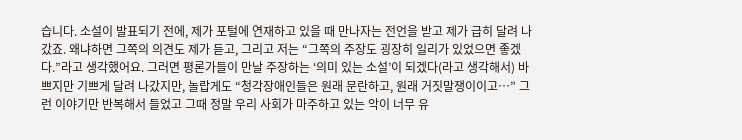습니다. 소설이 발표되기 전에, 제가 포털에 연재하고 있을 때 만나자는 전언을 받고 제가 급히 달려 나갔죠. 왜냐하면 그쪽의 의견도 제가 듣고, 그리고 저는 “그쪽의 주장도 굉장히 일리가 있었으면 좋겠다.”라고 생각했어요. 그러면 평론가들이 만날 주장하는 ‘의미 있는 소설’이 되겠다(라고 생각해서) 바쁘지만 기쁘게 달려 나갔지만, 놀랍게도 “청각장애인들은 원래 문란하고, 원래 거짓말쟁이이고…” 그런 이야기만 반복해서 들었고 그때 정말 우리 사회가 마주하고 있는 악이 너무 유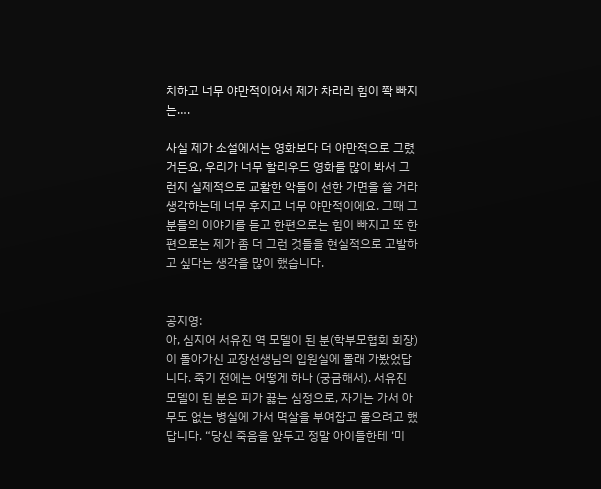치하고 너무 야만적이어서 제가 차라리 힘이 쫙 빠지는….

사실 제가 소설에서는 영화보다 더 야만적으로 그렸거든요, 우리가 너무 할리우드 영화를 많이 봐서 그런지 실제적으로 교활한 악들이 선한 가면을 쓸 거라 생각하는데 너무 후지고 너무 야만적이에요. 그때 그분들의 이야기를 듣고 한편으로는 힘이 빠지고 또 한편으로는 제가 좀 더 그런 것들을 현실적으로 고발하고 싶다는 생각을 많이 했습니다.


공지영:
아, 심지어 서유진 역 모델이 된 분(학부모협회 회장)이 돌아가신 교장선생님의 입원실에 몰래 가봤었답니다. 죽기 전에는 어떻게 하나 (궁금해서). 서유진 모델이 된 분은 피가 끓는 심정으로, 자기는 가서 아무도 없는 병실에 가서 멱살을 부여잡고 물으려고 했답니다. “당신 죽음을 앞두고 정말 아이들한테 ‘미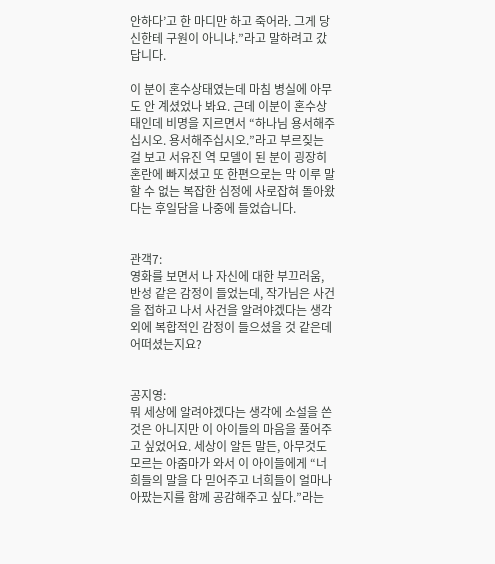안하다’고 한 마디만 하고 죽어라. 그게 당신한테 구원이 아니냐.”라고 말하려고 갔답니다.

이 분이 혼수상태였는데 마침 병실에 아무도 안 계셨었나 봐요. 근데 이분이 혼수상태인데 비명을 지르면서 “하나님 용서해주십시오. 용서해주십시오.”라고 부르짖는 걸 보고 서유진 역 모델이 된 분이 굉장히 혼란에 빠지셨고 또 한편으로는 막 이루 말할 수 없는 복잡한 심정에 사로잡혀 돌아왔다는 후일담을 나중에 들었습니다.


관객7:
영화를 보면서 나 자신에 대한 부끄러움, 반성 같은 감정이 들었는데, 작가님은 사건을 접하고 나서 사건을 알려야겠다는 생각 외에 복합적인 감정이 들으셨을 것 같은데 어떠셨는지요?


공지영:
뭐 세상에 알려야겠다는 생각에 소설을 쓴 것은 아니지만 이 아이들의 마음을 풀어주고 싶었어요. 세상이 알든 말든, 아무것도 모르는 아줌마가 와서 이 아이들에게 “너희들의 말을 다 믿어주고 너희들이 얼마나 아팠는지를 함께 공감해주고 싶다.”라는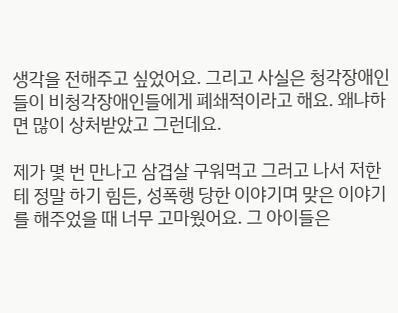생각을 전해주고 싶었어요. 그리고 사실은 청각장애인들이 비청각장애인들에게 폐쇄적이라고 해요. 왜냐하면 많이 상처받았고 그런데요.

제가 몇 번 만나고 삼겹살 구워먹고 그러고 나서 저한테 정말 하기 힘든, 성폭행 당한 이야기며 맞은 이야기를 해주었을 때 너무 고마웠어요. 그 아이들은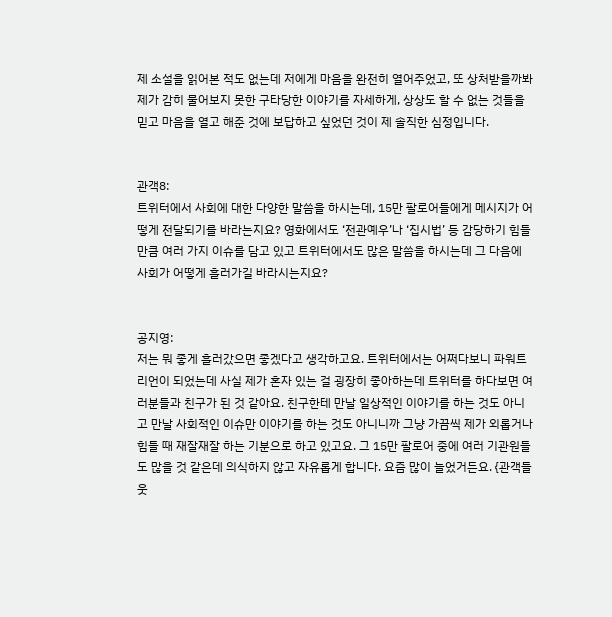제 소설을 읽어본 적도 없는데 저에게 마음을 완전히 열어주었고, 또 상처받을까봐 제가 감히 물어보지 못한 구타당한 이야기를 자세하게, 상상도 할 수 없는 것들을 믿고 마음을 열고 해준 것에 보답하고 싶었던 것이 제 솔직한 심정입니다.


관객8:
트위터에서 사회에 대한 다양한 말씀을 하시는데, 15만 팔로어들에게 메시지가 어떻게 전달되기를 바라는지요? 영화에서도 ‘전관예우’나 ‘집시법’ 등 감당하기 힘들만큼 여러 가지 이슈를 담고 있고 트위터에서도 많은 말씀을 하시는데 그 다음에 사회가 어떻게 흘러가길 바라시는지요?


공지영:
저는 뭐 좋게 흘러갔으면 좋겠다고 생각하고요. 트위터에서는 어쩌다보니 파워트리언이 되었는데 사실 제가 혼자 있는 걸 굉장히 좋아하는데 트위터를 하다보면 여러분들과 친구가 된 것 같아요. 친구한테 만날 일상적인 이야기를 하는 것도 아니고 만날 사회적인 이슈만 이야기를 하는 것도 아니니까 그냥 가끔씩 제가 외롭거나 힘들 때 재잘재잘 하는 기분으로 하고 있고요. 그 15만 팔로어 중에 여러 기관원들도 많을 것 같은데 의식하지 않고 자유롭게 합니다. 요즘 많이 늘었거든요. {관객들 웃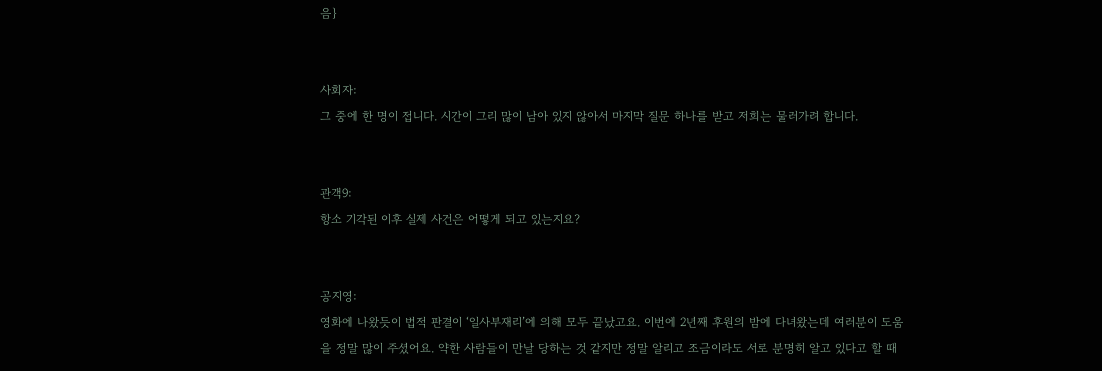음}


사회자:
그 중에 한 명이 접니다. 시간이 그리 많이 남아 있지 않아서 마지막 질문 하나를 받고 저희는 물러가려 합니다.


관객9:
항소 기각된 이후 실제 사건은 어떻게 되고 있는지요?


공지영:
영화에 나왔듯이 법적 판결이 ‘일사부재리’에 의해 모두 끝났고요. 이번에 2년째 후원의 밤에 다녀왔는데 여러분이 도움을 정말 많이 주셨어요. 약한 사람들이 만날 당하는 것 같지만 정말 알리고 조금이라도 서로 분명히 알고 있다고 할 때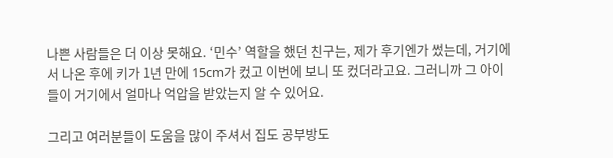나쁜 사람들은 더 이상 못해요. ‘민수’ 역할을 했던 친구는, 제가 후기엔가 썼는데, 거기에서 나온 후에 키가 1년 만에 15cm가 컸고 이번에 보니 또 컸더라고요. 그러니까 그 아이들이 거기에서 얼마나 억압을 받았는지 알 수 있어요.

그리고 여러분들이 도움을 많이 주셔서 집도 공부방도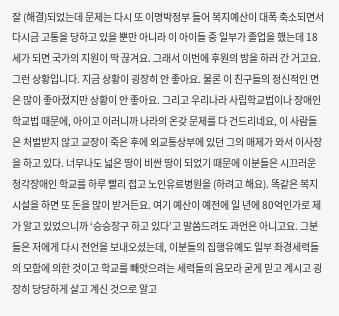잘 (해결)되었는데 문제는 다시 또 이명박정부 들어 복지예산이 대폭 축소되면서 다시금 고통을 당하고 있을 뿐만 아니라 이 아이들 중 일부가 졸업을 했는데 18세가 되면 국가의 지원이 딱 끊겨요. 그래서 이번에 후원의 밤을 하러 간 거고요. 그런 상황입니다. 지금 상황이 굉장히 안 좋아요. 물론 이 친구들의 정신적인 면은 많이 좋아졌지만 상황이 안 좋아요. 그리고 우리나라 사립학교법이나 장애인학교법 때문에, 아이고 이러니까 나라의 온갖 문제를 다 건드리네요, 이 사람들은 처벌받지 않고 교장이 죽은 후에 외교통상부에 있던 그의 매제가 와서 이사장을 하고 있다. 너무나도 넓은 땅이 비싼 땅이 되었기 때문에 이분들은 시끄러운 청각장애인 학교를 하루 빨리 접고 노인유료병원을 (하려고 해요). 똑같은 복지시설을 하면 또 돈을 많이 받거든요. 여기 예산이 예전에 일 년에 80억인가로 제가 알고 있었으니까 ‘승승장구 하고 있다’고 말씀드려도 과언은 아니고요. 그분들은 저에게 다시 전언을 보내오셨는데, 이분들의 집행유예도 일부 좌경세력들의 모함에 의한 것이고 학교를 빼앗으려는 세력들의 음모라 굳게 믿고 계시고 굉장히 당당하게 살고 계신 것으로 알고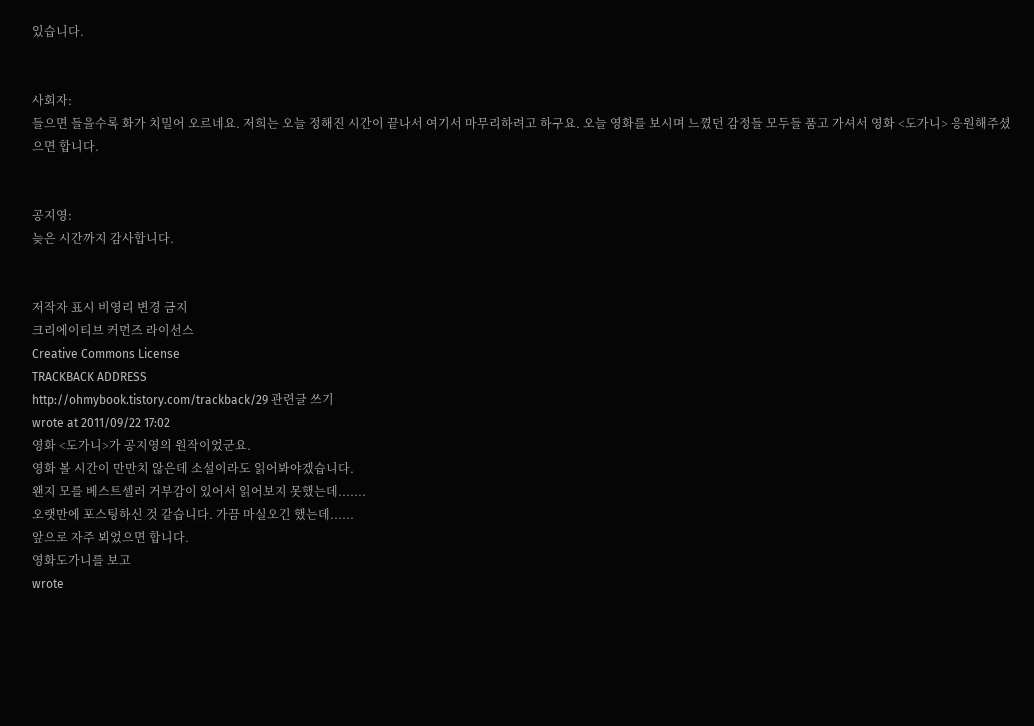있습니다.


사회자:
들으면 들을수록 화가 치밀어 오르네요. 저희는 오늘 정해진 시간이 끝나서 여기서 마무리하려고 하구요. 오늘 영화를 보시며 느꼈던 감정들 모두들 품고 가셔서 영화 <도가니> 응원해주셨으면 합니다.


공지영:
늦은 시간까지 감사합니다.


저작자 표시 비영리 변경 금지
크리에이티브 커먼즈 라이선스
Creative Commons License
TRACKBACK ADDRESS
http://ohmybook.tistory.com/trackback/29 관련글 쓰기
wrote at 2011/09/22 17:02
영화 <도가니>가 공지영의 원작이었군요.
영화 볼 시간이 만만치 않은데 소설이라도 읽어봐야겠습니다.
왠지 모를 베스트셀러 거부감이 있어서 읽어보지 못했는데.......
오랫만에 포스팅하신 것 같습니다. 가끔 마실오긴 했는데......
앞으로 자주 뵈었으면 합니다.
영화도가니를 보고
wrote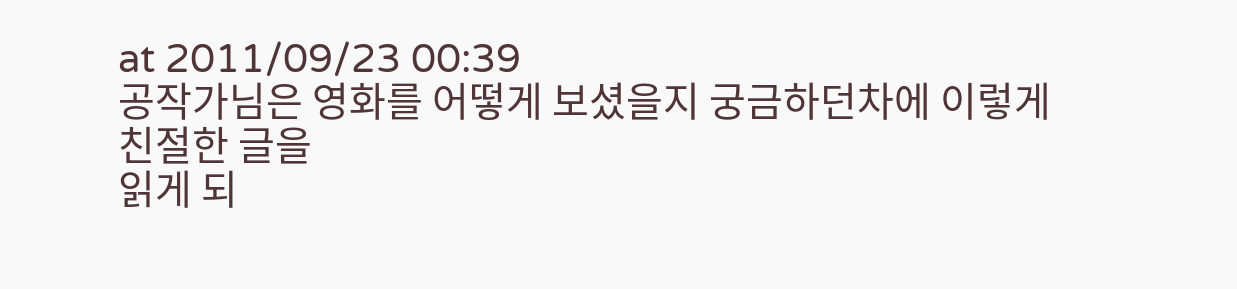at 2011/09/23 00:39
공작가님은 영화를 어떻게 보셨을지 궁금하던차에 이렇게 친절한 글을
읽게 되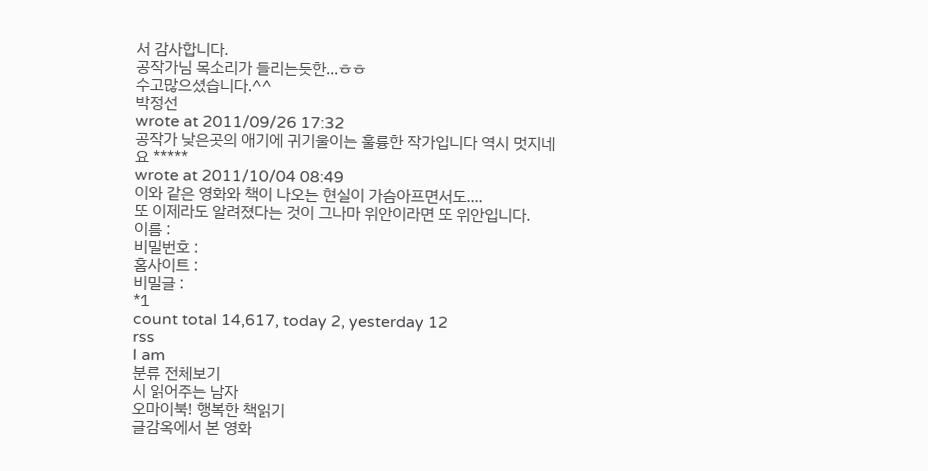서 감사합니다.
공작가님 목소리가 들리는듯한...ㅎㅎ
수고많으셨습니다.^^
박정선
wrote at 2011/09/26 17:32
공작가 낮은곳의 애기에 귀기울이는 훌륭한 작가입니다 역시 멋지네요 *****
wrote at 2011/10/04 08:49
이와 같은 영화와 책이 나오는 현실이 가슴아프면서도....
또 이제라도 알려졌다는 것이 그나마 위안이라면 또 위안입니다.
이름 :
비밀번호 :
홈사이트 :
비밀글 :
*1
count total 14,617, today 2, yesterday 12
rss
I am
분류 전체보기
시 읽어주는 남자
오마이북! 행복한 책읽기
글감옥에서 본 영화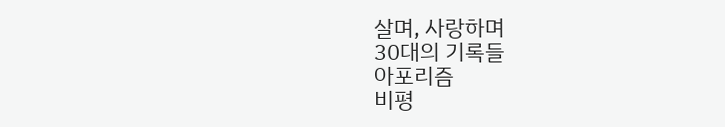살며, 사랑하며
30대의 기록들
아포리즘
비평